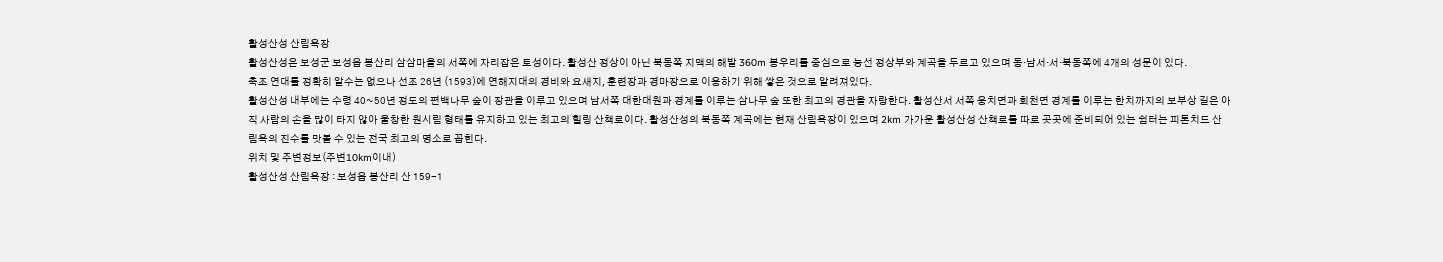활성산성 산림욕장
활성산성은 보성군 보성읍 봉산리 삼삼마을의 서쪽에 자리잡은 토성이다. 활성산 정상이 아닌 북동쪽 지맥의 해발 360m 봉우리를 중심으로 능선 정상부와 계곡을 두르고 있으며 동·남서·서·북동쪽에 4개의 성문이 있다.
축조 연대를 정확히 알수는 없으나 선조 26년 (1593)에 연해지대의 경비와 요새지, 훈련장과 경마장으로 이용하기 위해 쌓은 것으로 알려져있다.
활성산성 내부에는 수령 40~50년 정도의 편백나무 숲이 장관을 이루고 있으며 남서쪽 대한대원과 경계를 이루는 삼나무 숲 또한 최고의 경관을 자랑한다. 활성산서 서쪽 웅치면과 회천면 경계를 이루는 한치까지의 보부상 길은 아직 사람의 손을 많이 타지 않아 울창한 원시림 형태를 유지하고 있는 최고의 힐링 산책로이다. 활성산성의 북동쪽 계곡에는 현재 산림욕장이 있으며 2km 가가운 활성산성 산책로를 따로 곳곳에 준비되어 있는 쉼터는 피톤치드 산림욕의 진수를 맛볼 수 있는 전국 최고의 명소로 꼽힌다.
위치 및 주변정보(주변10km이내)
활성산성 산림욕장 : 보성읍 봉산리 산 159-1